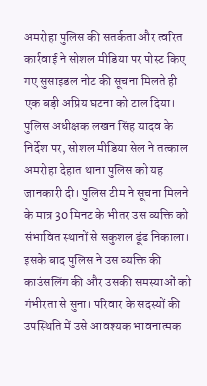अमरोहा पुलिस की सतर्कता और त्वरित कार्रवाई ने सोशल मीडिया पर पोस्ट किए गए सुसाइडल नोट की सूचना मिलते ही एक बड़ी अप्रिय घटना को टाल दिया। पुलिस अधीक्षक लखन सिंह यादव के निर्देश पर, सोशल मीडिया सेल ने तत्काल अमरोहा देहात थाना पुलिस को यह जानकारी दी। पुलिस टीम ने सूचना मिलने के मात्र 30 मिनट के भीतर उस व्यक्ति को संभावित स्थानों से सकुशल ढूंढ निकाला। इसके बाद पुलिस ने उस व्यक्ति की काउंसलिंग की और उसकी समस्याओं को गंभीरता से सुना। परिवार के सदस्यों की उपस्थिति में उसे आवश्यक भावनात्मक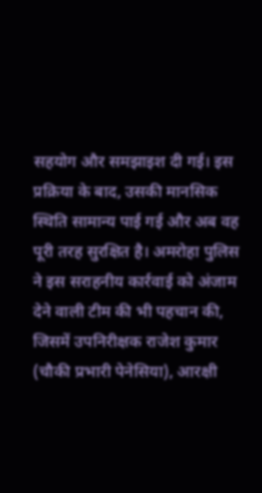सहयोग और समझाइश दी गई। इस प्रक्रिया के बाद, उसकी मानसिक स्थिति सामान्य पाई गई और अब वह पूरी तरह सुरक्षित है। अमरोहा पुलिस ने इस सराहनीय कार्रवाई को अंजाम देने वाली टीम की भी पहचान की, जिसमें उपनिरीक्षक राजेश कुमार (चौकी प्रभारी पेनेसिया), आरक्षी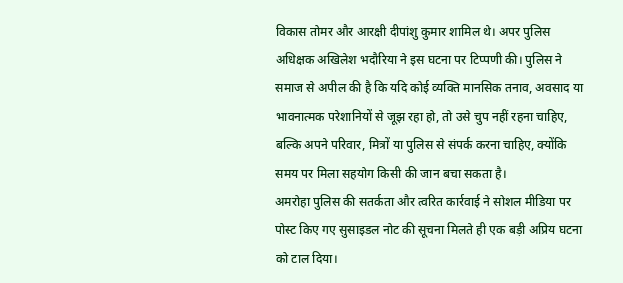विकास तोमर और आरक्षी दीपांशु कुमार शामिल थे। अपर पुलिस अधिक्षक अखिलेश भदौरिया ने इस घटना पर टिप्पणी की। पुलिस ने समाज से अपील की है कि यदि कोई व्यक्ति मानसिक तनाव, अवसाद या भावनात्मक परेशानियों से जूझ रहा हो, तो उसे चुप नहीं रहना चाहिए, बल्कि अपने परिवार, मित्रों या पुलिस से संपर्क करना चाहिए, क्योंकि समय पर मिला सहयोग किसी की जान बचा सकता है।
अमरोहा पुलिस की सतर्कता और त्वरित कार्रवाई ने सोशल मीडिया पर पोस्ट किए गए सुसाइडल नोट की सूचना मिलते ही एक बड़ी अप्रिय घटना को टाल दिया।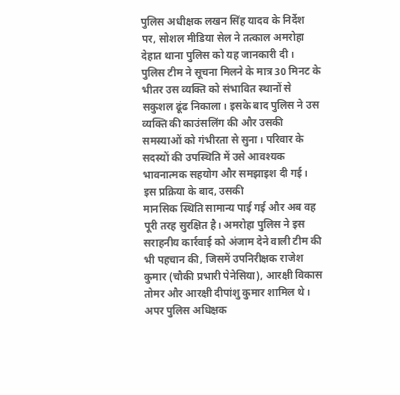पुलिस अधीक्षक लखन सिंह यादव के निर्देश पर, सोशल मीडिया सेल ने तत्काल अमरोहा देहात थाना पुलिस को यह जानकारी दी। पुलिस टीम ने सूचना मिलने के मात्र 30 मिनट के भीतर उस व्यक्ति को संभावित स्थानों से सकुशल ढूंढ निकाला। इसके बाद पुलिस ने उस व्यक्ति की काउंसलिंग की और उसकी समस्याओं को गंभीरता से सुना। परिवार के सदस्यों की उपस्थिति में उसे आवश्यक भावनात्मक सहयोग और समझाइश दी गई। इस प्रक्रिया के बाद, उसकी
मानसिक स्थिति सामान्य पाई गई और अब वह पूरी तरह सुरक्षित है। अमरोहा पुलिस ने इस सराहनीय कार्रवाई को अंजाम देने वाली टीम की भी पहचान की, जिसमें उपनिरीक्षक राजेश कुमार (चौकी प्रभारी पेनेसिया), आरक्षी विकास तोमर और आरक्षी दीपांशु कुमार शामिल थे। अपर पुलिस अधिक्षक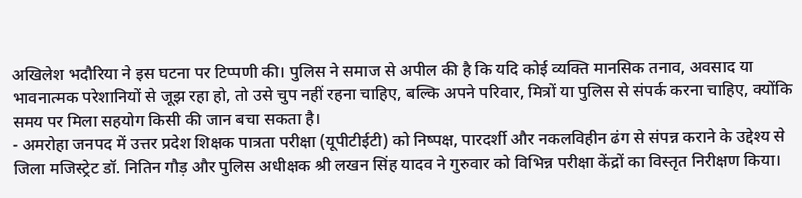अखिलेश भदौरिया ने इस घटना पर टिप्पणी की। पुलिस ने समाज से अपील की है कि यदि कोई व्यक्ति मानसिक तनाव, अवसाद या भावनात्मक परेशानियों से जूझ रहा हो, तो उसे चुप नहीं रहना चाहिए, बल्कि अपने परिवार, मित्रों या पुलिस से संपर्क करना चाहिए, क्योंकि समय पर मिला सहयोग किसी की जान बचा सकता है।
- अमरोहा जनपद में उत्तर प्रदेश शिक्षक पात्रता परीक्षा (यूपीटीईटी) को निष्पक्ष, पारदर्शी और नकलविहीन ढंग से संपन्न कराने के उद्देश्य से जिला मजिस्ट्रेट डॉ. नितिन गौड़ और पुलिस अधीक्षक श्री लखन सिंह यादव ने गुरुवार को विभिन्न परीक्षा केंद्रों का विस्तृत निरीक्षण किया।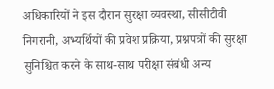अधिकारियों ने इस दौरान सुरक्षा व्यवस्था, सीसीटीवी निगरानी, अभ्यर्थियों की प्रवेश प्रक्रिया, प्रश्नपत्रों की सुरक्षा सुनिश्चित करने के साथ-साथ परीक्षा संबंधी अन्य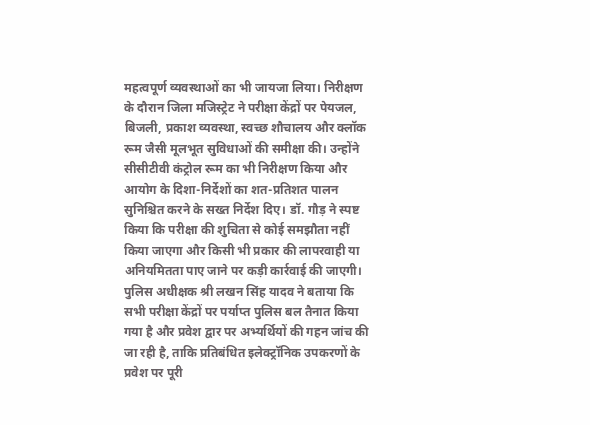महत्वपूर्ण व्यवस्थाओं का भी जायजा लिया। निरीक्षण के दौरान जिला मजिस्ट्रेट ने परीक्षा केंद्रों पर पेयजल, बिजली, प्रकाश व्यवस्था, स्वच्छ शौचालय और क्लॉक रूम जैसी मूलभूत सुविधाओं की समीक्षा की। उन्होंने सीसीटीवी कंट्रोल रूम का भी निरीक्षण किया और आयोग के दिशा-निर्देशों का शत-प्रतिशत पालन सुनिश्चित करने के सख्त निर्देश दिए। डॉ. गौड़ ने स्पष्ट किया कि परीक्षा की शुचिता से कोई समझौता नहीं किया जाएगा और किसी भी प्रकार की लापरवाही या अनियमितता पाए जाने पर कड़ी कार्रवाई की जाएगी। पुलिस अधीक्षक श्री लखन सिंह यादव ने बताया कि सभी परीक्षा केंद्रों पर पर्याप्त पुलिस बल तैनात किया गया है और प्रवेश द्वार पर अभ्यर्थियों की गहन जांच की जा रही है, ताकि प्रतिबंधित इलेक्ट्रॉनिक उपकरणों के प्रवेश पर पूरी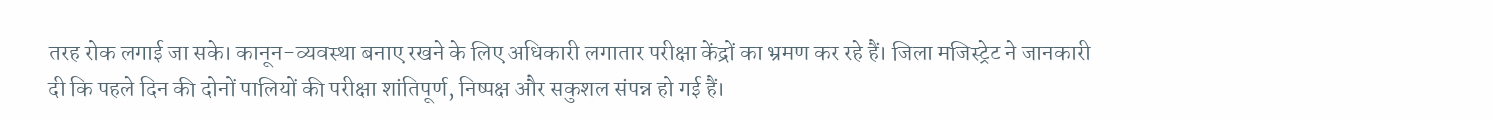तरह रोक लगाई जा सके। कानून-व्यवस्था बनाए रखने के लिए अधिकारी लगातार परीक्षा केंद्रों का भ्रमण कर रहे हैं। जिला मजिस्ट्रेट ने जानकारी दी कि पहले दिन की दोनों पालियों की परीक्षा शांतिपूर्ण, निष्पक्ष और सकुशल संपन्न हो गई हैं।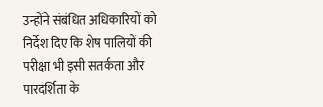उन्होंने संबंधित अधिकारियों को निर्देश दिए कि शेष पालियों की परीक्षा भी इसी सतर्कता और पारदर्शिता के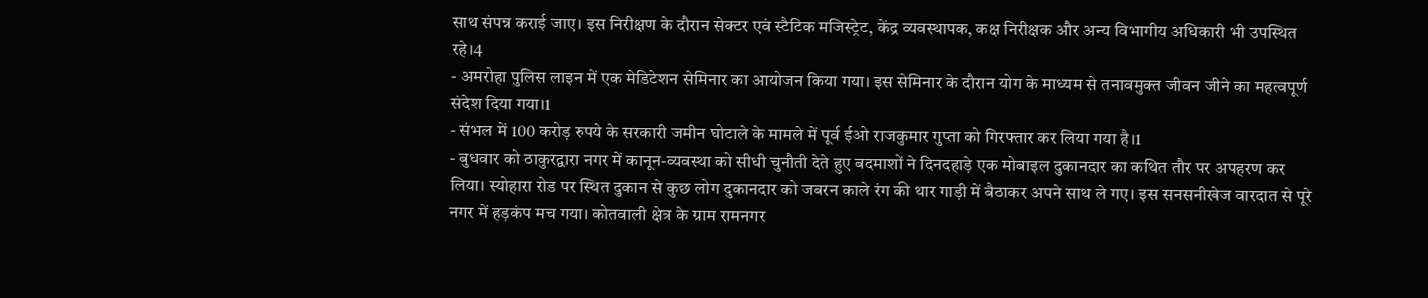साथ संपन्न कराई जाए। इस निरीक्षण के दौरान सेक्टर एवं स्टैटिक मजिस्ट्रेट, केंद्र व्यवस्थापक, कक्ष निरीक्षक और अन्य विभागीय अधिकारी भी उपस्थित रहे।4
- अमरोहा पुलिस लाइन में एक मेडिटेशन सेमिनार का आयोजन किया गया। इस सेमिनार के दौरान योग के माध्यम से तनावमुक्त जीवन जीने का महत्वपूर्ण संदेश दिया गया।1
- संभल में 100 करोड़ रुपये के सरकारी जमीन घोटाले के मामले में पूर्व ईओ राजकुमार गुप्ता को गिरफ्तार कर लिया गया है।1
- बुधवार को ठाकुरद्वारा नगर में कानून-व्यवस्था को सीधी चुनौती देते हुए बदमाशों ने दिनदहाड़े एक मोबाइल दुकानदार का कथित तौर पर अपहरण कर लिया। स्योहारा रोड पर स्थित दुकान से कुछ लोग दुकानदार को जबरन काले रंग की थार गाड़ी में बैठाकर अपने साथ ले गए। इस सनसनीखेज वारदात से पूरे नगर में हड़कंप मच गया। कोतवाली क्षेत्र के ग्राम रामनगर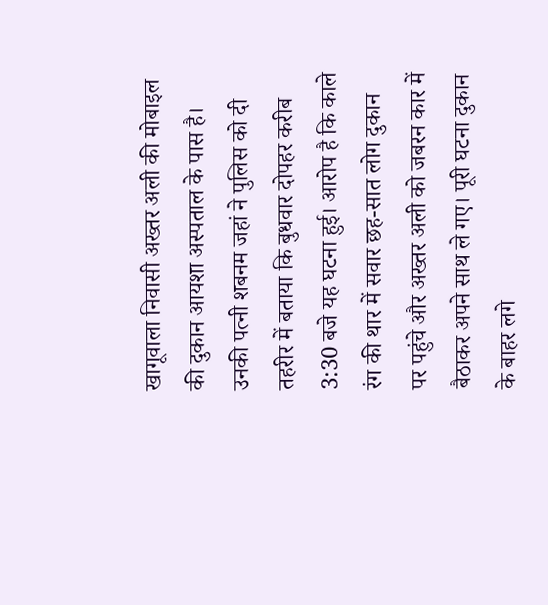खागूवाला निवासी अख्तर अली की मोबाइल की दुकान आयशा अस्पताल के पास है। उनकी पत्नी शबनम जहां ने पुलिस को दी तहरीर में बताया कि बुधवार दोपहर करीब 3:30 बजे यह घटना हुई। आरोप है कि काले रंग की थार में सवार छह-सात लोग दुकान पर पहुंचे और अख्तर अली को जबरन कार में बैठाकर अपने साथ ले गए। पूरी घटना दुकान के बाहर लगे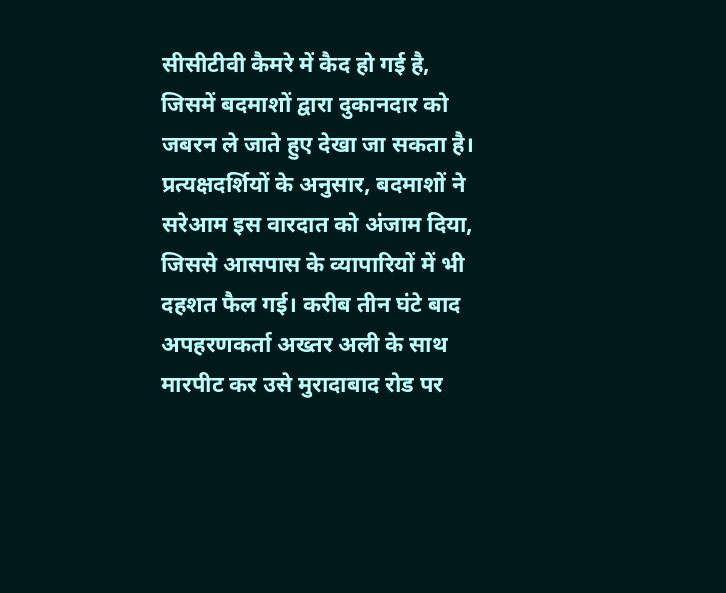सीसीटीवी कैमरे में कैद हो गई है, जिसमें बदमाशों द्वारा दुकानदार को जबरन ले जाते हुए देखा जा सकता है। प्रत्यक्षदर्शियों के अनुसार, बदमाशों ने सरेआम इस वारदात को अंजाम दिया, जिससे आसपास के व्यापारियों में भी दहशत फैल गई। करीब तीन घंटे बाद अपहरणकर्ता अख्तर अली के साथ मारपीट कर उसे मुरादाबाद रोड पर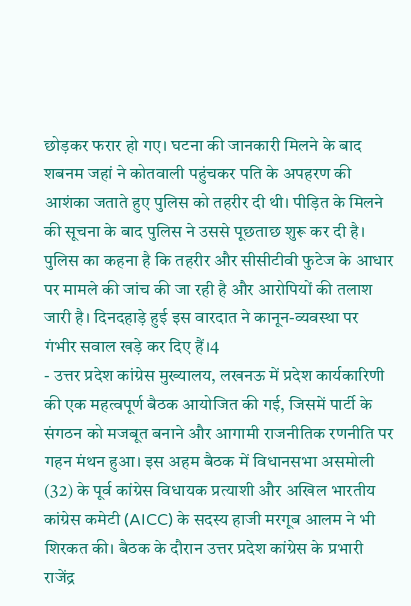छोड़कर फरार हो गए। घटना की जानकारी मिलने के बाद शबनम जहां ने कोतवाली पहुंचकर पति के अपहरण की आशंका जताते हुए पुलिस को तहरीर दी थी। पीड़ित के मिलने की सूचना के बाद पुलिस ने उससे पूछताछ शुरू कर दी है। पुलिस का कहना है कि तहरीर और सीसीटीवी फुटेज के आधार पर मामले की जांच की जा रही है और आरोपियों की तलाश जारी है। दिनदहाड़े हुई इस वारदात ने कानून-व्यवस्था पर गंभीर सवाल खड़े कर दिए हैं।4
- उत्तर प्रदेश कांग्रेस मुख्यालय, लखनऊ में प्रदेश कार्यकारिणी की एक महत्वपूर्ण बैठक आयोजित की गई, जिसमें पार्टी के संगठन को मजबूत बनाने और आगामी राजनीतिक रणनीति पर गहन मंथन हुआ। इस अहम बैठक में विधानसभा असमोली (32) के पूर्व कांग्रेस विधायक प्रत्याशी और अखिल भारतीय कांग्रेस कमेटी (AICC) के सदस्य हाजी मरगूब आलम ने भी शिरकत की। बैठक के दौरान उत्तर प्रदेश कांग्रेस के प्रभारी राजेंद्र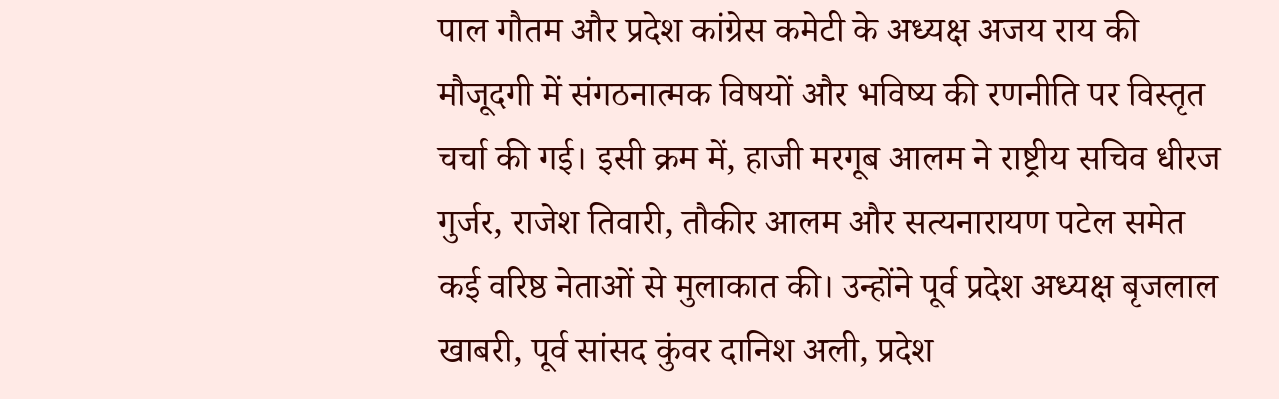पाल गौतम और प्रदेश कांग्रेस कमेटी के अध्यक्ष अजय राय की मौजूदगी में संगठनात्मक विषयों और भविष्य की रणनीति पर विस्तृत चर्चा की गई। इसी क्रम में, हाजी मरगूब आलम ने राष्ट्रीय सचिव धीरज गुर्जर, राजेश तिवारी, तौकीर आलम और सत्यनारायण पटेल समेत कई वरिष्ठ नेताओं से मुलाकात की। उन्होंने पूर्व प्रदेश अध्यक्ष बृजलाल खाबरी, पूर्व सांसद कुंवर दानिश अली, प्रदेश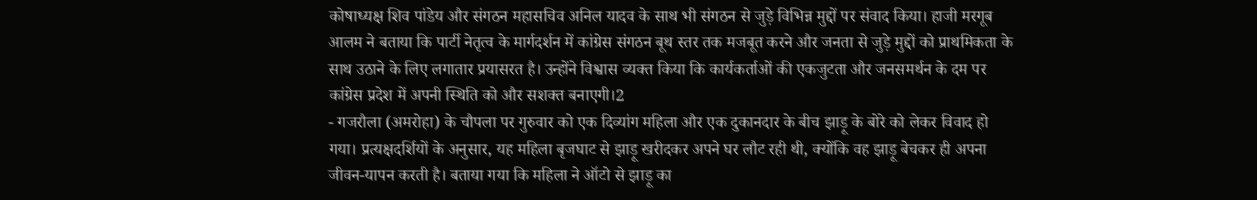कोषाध्यक्ष शिव पांडेय और संगठन महासचिव अनिल यादव के साथ भी संगठन से जुड़े विभिन्न मुद्दों पर संवाद किया। हाजी मरगूब आलम ने बताया कि पार्टी नेतृत्व के मार्गदर्शन में कांग्रेस संगठन बूथ स्तर तक मजबूत करने और जनता से जुड़े मुद्दों को प्राथमिकता के साथ उठाने के लिए लगातार प्रयासरत है। उन्होंने विश्वास व्यक्त किया कि कार्यकर्ताओं की एकजुटता और जनसमर्थन के दम पर कांग्रेस प्रदेश में अपनी स्थिति को और सशक्त बनाएगी।2
- गजरौला (अमरोहा) के चौपला पर गुरुवार को एक दिव्यांग महिला और एक दुकानदार के बीच झाड़ू के बोरे को लेकर विवाद हो गया। प्रत्यक्षदर्शियों के अनुसार, यह महिला बृजघाट से झाड़ू खरीदकर अपने घर लौट रही थी, क्योंकि वह झाड़ू बेचकर ही अपना जीवन-यापन करती है। बताया गया कि महिला ने ऑटो से झाड़ू का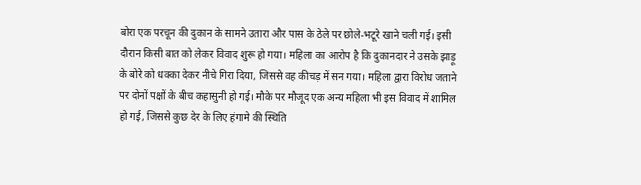बोरा एक परचून की दुकान के सामने उतारा और पास के ठेले पर छोले-भटूरे खाने चली गई। इसी दौरान किसी बात को लेकर विवाद शुरू हो गया। महिला का आरोप है कि दुकानदार ने उसके झाड़ू के बोरे को धक्का देकर नीचे गिरा दिया, जिससे वह कीचड़ में सन गया। महिला द्वारा विरोध जताने पर दोनों पक्षों के बीच कहासुनी हो गई। मौके पर मौजूद एक अन्य महिला भी इस विवाद में शामिल हो गई, जिससे कुछ देर के लिए हंगामे की स्थिति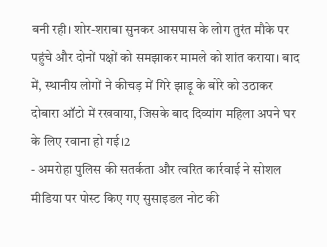बनी रही। शोर-शराबा सुनकर आसपास के लोग तुरंत मौके पर पहुंचे और दोनों पक्षों को समझाकर मामले को शांत कराया। बाद में, स्थानीय लोगों ने कीचड़ में गिरे झाड़ू के बोरे को उठाकर दोबारा ऑटो में रखवाया, जिसके बाद दिव्यांग महिला अपने घर के लिए रवाना हो गई।2
- अमरोहा पुलिस की सतर्कता और त्वरित कार्रवाई ने सोशल मीडिया पर पोस्ट किए गए सुसाइडल नोट की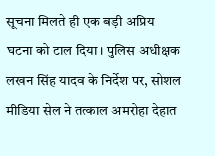सूचना मिलते ही एक बड़ी अप्रिय घटना को टाल दिया। पुलिस अधीक्षक लखन सिंह यादव के निर्देश पर, सोशल मीडिया सेल ने तत्काल अमरोहा देहात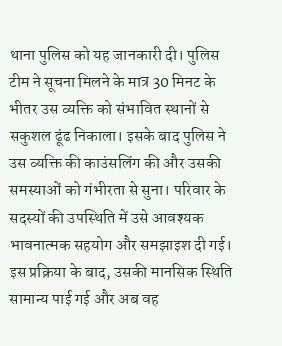थाना पुलिस को यह जानकारी दी। पुलिस टीम ने सूचना मिलने के मात्र 30 मिनट के भीतर उस व्यक्ति को संभावित स्थानों से सकुशल ढूंढ निकाला। इसके बाद पुलिस ने उस व्यक्ति की काउंसलिंग की और उसकी समस्याओं को गंभीरता से सुना। परिवार के सदस्यों की उपस्थिति में उसे आवश्यक भावनात्मक सहयोग और समझाइश दी गई। इस प्रक्रिया के बाद, उसकी मानसिक स्थिति सामान्य पाई गई और अब वह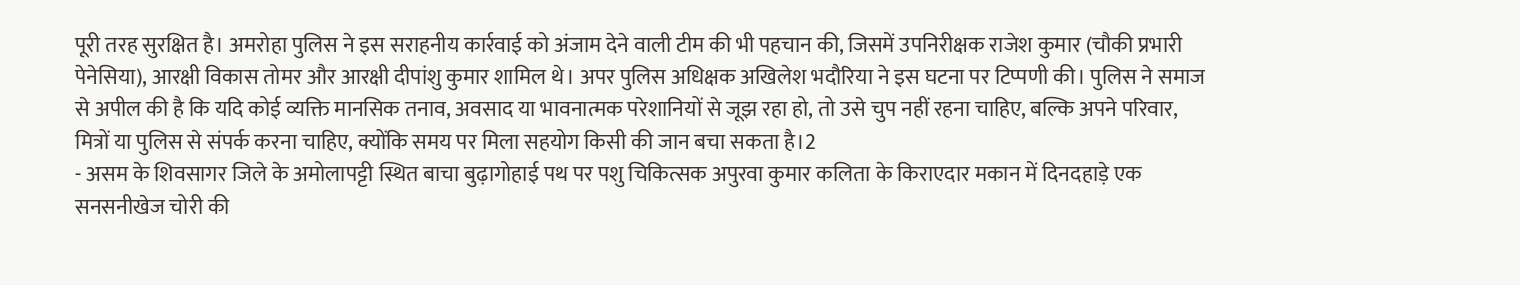पूरी तरह सुरक्षित है। अमरोहा पुलिस ने इस सराहनीय कार्रवाई को अंजाम देने वाली टीम की भी पहचान की, जिसमें उपनिरीक्षक राजेश कुमार (चौकी प्रभारी पेनेसिया), आरक्षी विकास तोमर और आरक्षी दीपांशु कुमार शामिल थे। अपर पुलिस अधिक्षक अखिलेश भदौरिया ने इस घटना पर टिप्पणी की। पुलिस ने समाज से अपील की है कि यदि कोई व्यक्ति मानसिक तनाव, अवसाद या भावनात्मक परेशानियों से जूझ रहा हो, तो उसे चुप नहीं रहना चाहिए, बल्कि अपने परिवार, मित्रों या पुलिस से संपर्क करना चाहिए, क्योंकि समय पर मिला सहयोग किसी की जान बचा सकता है।2
- असम के शिवसागर जिले के अमोलापट्टी स्थित बाचा बुढ़ागोहाई पथ पर पशु चिकित्सक अपुरवा कुमार कलिता के किराएदार मकान में दिनदहाड़े एक सनसनीखेज चोरी की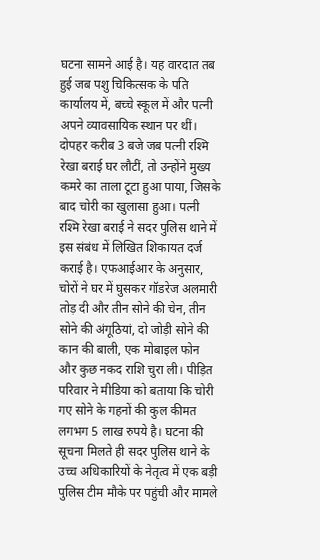घटना सामने आई है। यह वारदात तब हुई जब पशु चिकित्सक के पति कार्यालय में, बच्चे स्कूल में और पत्नी अपने व्यावसायिक स्थान पर थीं। दोपहर करीब 3 बजे जब पत्नी रश्मि रेखा बराई घर लौटीं, तो उन्होंने मुख्य कमरे का ताला टूटा हुआ पाया, जिसके बाद चोरी का खुलासा हुआ। पत्नी रश्मि रेखा बराई ने सदर पुलिस थाने में इस संबंध में लिखित शिकायत दर्ज कराई है। एफआईआर के अनुसार, चोरों ने घर में घुसकर गॉडरेज अलमारी तोड़ दी और तीन सोने की चेन, तीन सोने की अंगूठियां, दो जोड़ी सोने की कान की बाली, एक मोबाइल फोन और कुछ नकद राशि चुरा ली। पीड़ित परिवार ने मीडिया को बताया कि चोरी गए सोने के गहनों की कुल कीमत लगभग 5 लाख रुपये है। घटना की सूचना मिलते ही सदर पुलिस थाने के उच्च अधिकारियों के नेतृत्व में एक बड़ी पुलिस टीम मौके पर पहुंची और मामले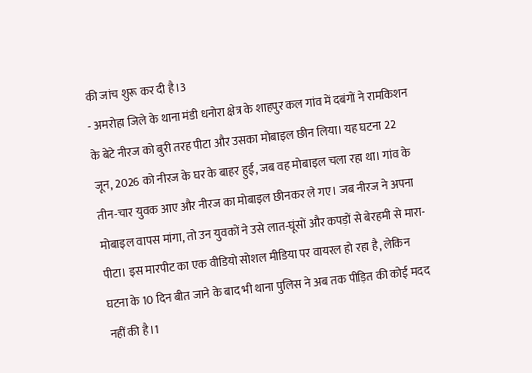की जांच शुरू कर दी है।3
- अमरोहा जिले के थाना मंडी धनोरा क्षेत्र के शाहपुर कल गांव में दबंगों ने रामकिशन के बेटे नीरज को बुरी तरह पीटा और उसका मोबाइल छीन लिया। यह घटना 22 जून, 2026 को नीरज के घर के बाहर हुई, जब वह मोबाइल चला रहा था। गांव के तीन-चार युवक आए और नीरज का मोबाइल छीनकर ले गए। जब नीरज ने अपना मोबाइल वापस मांगा, तो उन युवकों ने उसे लात-घूंसों और कपड़ों से बेरहमी से मारा-पीटा। इस मारपीट का एक वीडियो सोशल मीडिया पर वायरल हो रहा है, लेकिन घटना के 10 दिन बीत जाने के बाद भी थाना पुलिस ने अब तक पीड़ित की कोई मदद नहीं की है।1